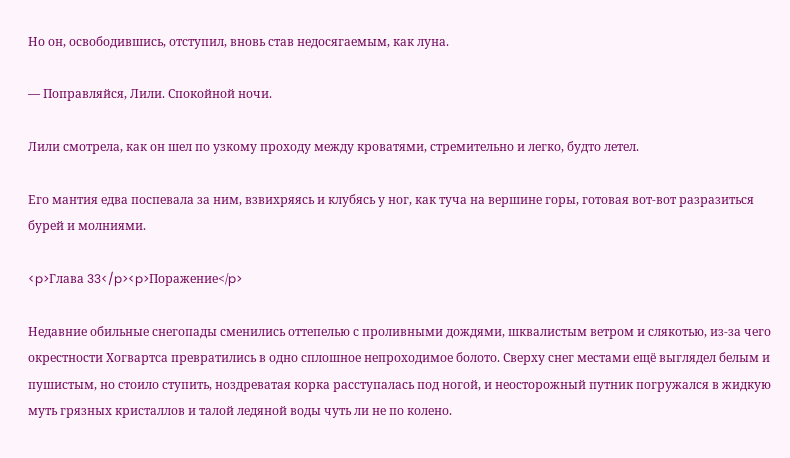Но он, освободившись, отступил, вновь став недосягаемым, как луна.

— Поправляйся, Лили. Спокойной ночи.

Лили смотрела, как он шел по узкому проходу между кроватями, стремительно и легко, будто летел.

Его мантия едва поспевала за ним, взвихряясь и клубясь у ног, как туча на вершине горы, готовая вот-вот разразиться бурей и молниями.

<p>Глава 33</p><p>Поражение</p>

Недавние обильные снегопады сменились оттепелью с проливными дождями, шквалистым ветром и слякотью, из-за чего окрестности Хогвартса превратились в одно сплошное непроходимое болото. Сверху снег местами ещё выглядел белым и пушистым, но стоило ступить, ноздреватая корка расступалась под ногой, и неосторожный путник погружался в жидкую муть грязных кристаллов и талой ледяной воды чуть ли не по колено.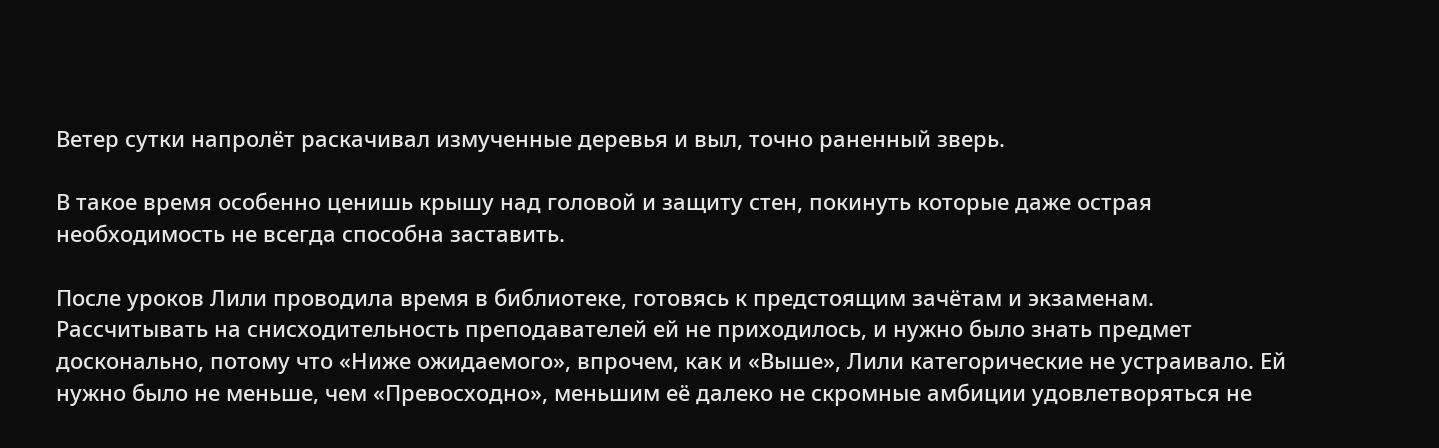Ветер сутки напролёт раскачивал измученные деревья и выл, точно раненный зверь.

В такое время особенно ценишь крышу над головой и защиту стен, покинуть которые даже острая необходимость не всегда способна заставить.

После уроков Лили проводила время в библиотеке, готовясь к предстоящим зачётам и экзаменам. Рассчитывать на снисходительность преподавателей ей не приходилось, и нужно было знать предмет досконально, потому что «Ниже ожидаемого», впрочем, как и «Выше», Лили категорические не устраивало. Ей нужно было не меньше, чем «Превосходно», меньшим её далеко не скромные амбиции удовлетворяться не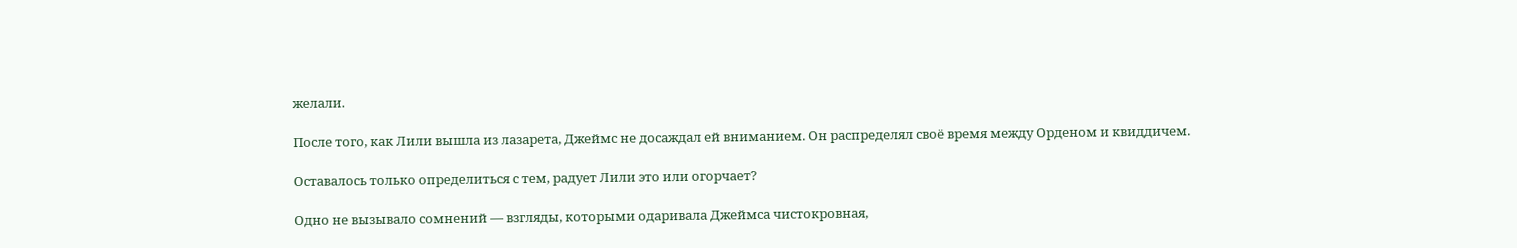желали.

После того, как Лили вышла из лазарета, Джеймс не досаждал ей вниманием. Он распределял своё время между Орденом и квиддичем.

Оставалось только определиться с тем, радует Лили это или огорчает?

Одно не вызывало сомнений — взгляды, которыми одаривала Джеймса чистокровная,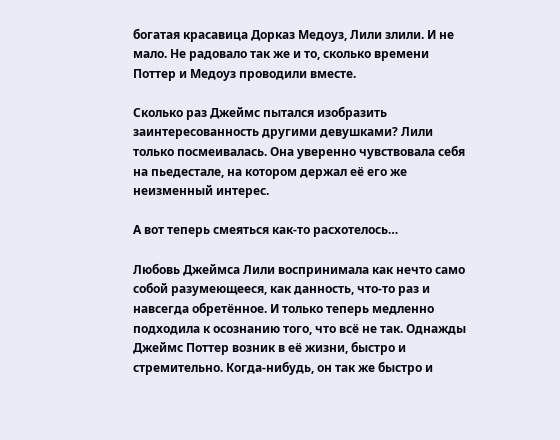богатая красавица Дорказ Медоуз, Лили злили. И не мало. Не радовало так же и то, сколько времени Поттер и Медоуз проводили вместе.

Сколько раз Джеймс пытался изобразить заинтересованность другими девушками? Лили только посмеивалась. Она уверенно чувствовала себя на пьедестале, на котором держал её его же неизменный интерес.

А вот теперь смеяться как-то расхотелось…

Любовь Джеймса Лили воспринимала как нечто само собой разумеющееся, как данность, что-то раз и навсегда обретённое. И только теперь медленно подходила к осознанию того, что всё не так. Однажды Джеймс Поттер возник в её жизни, быстро и стремительно. Когда-нибудь, он так же быстро и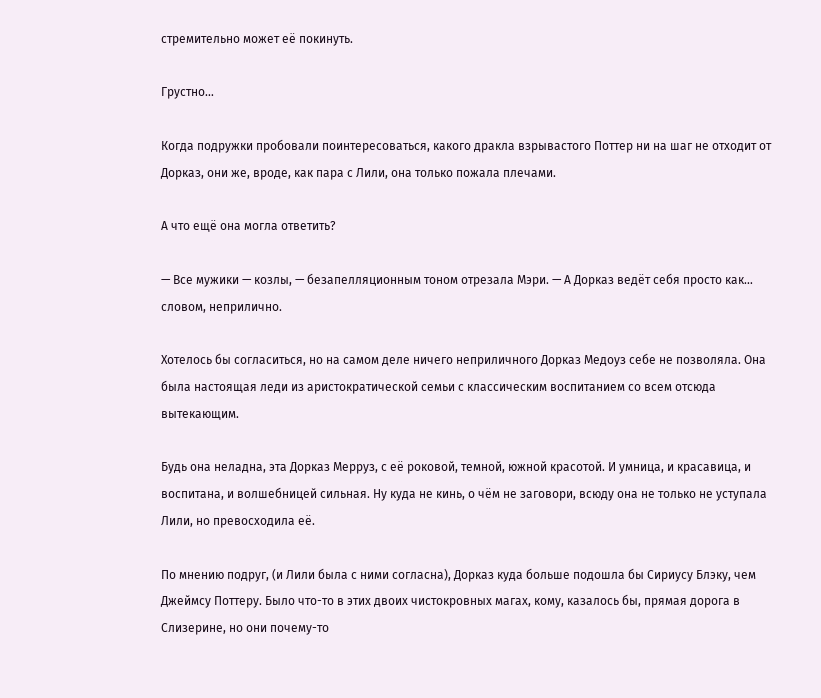стремительно может её покинуть.

Грустно…

Когда подружки пробовали поинтересоваться, какого дракла взрывастого Поттер ни на шаг не отходит от Дорказ, они же, вроде, как пара с Лили, она только пожала плечами.

А что ещё она могла ответить?

— Все мужики — козлы, — безапелляционным тоном отрезала Мэри. — А Дорказ ведёт себя просто как… словом, неприлично.

Хотелось бы согласиться, но на самом деле ничего неприличного Дорказ Медоуз себе не позволяла. Она была настоящая леди из аристократической семьи с классическим воспитанием со всем отсюда вытекающим.

Будь она неладна, эта Дорказ Мерруз, с её роковой, темной, южной красотой. И умница, и красавица, и воспитана, и волшебницей сильная. Ну куда не кинь, о чём не заговори, всюду она не только не уступала Лили, но превосходила её.

По мнению подруг, (и Лили была с ними согласна), Дорказ куда больше подошла бы Сириусу Блэку, чем Джеймсу Поттеру. Было что-то в этих двоих чистокровных магах, кому, казалось бы, прямая дорога в Слизерине, но они почему-то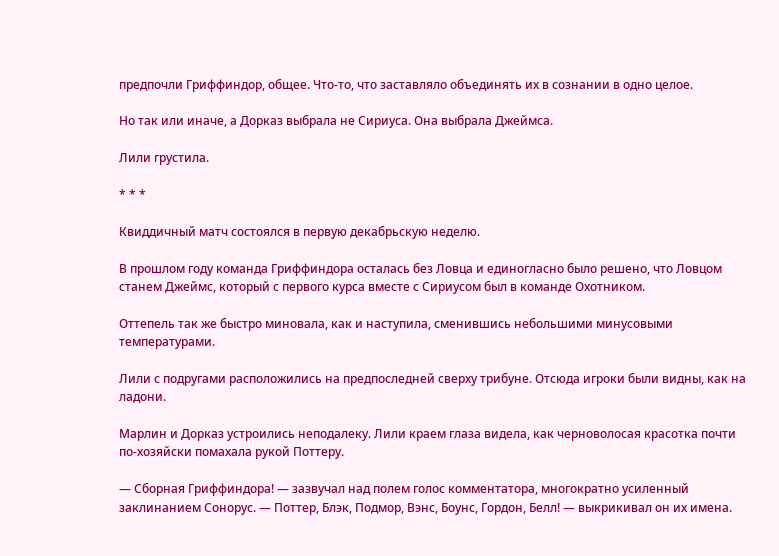предпочли Гриффиндор, общее. Что-то, что заставляло объединять их в сознании в одно целое.

Но так или иначе, а Дорказ выбрала не Сириуса. Она выбрала Джеймса.

Лили грустила.

* * *

Квиддичный матч состоялся в первую декабрьскую неделю.

В прошлом году команда Гриффиндора осталась без Ловца и единогласно было решено, что Ловцом станем Джеймс, который с первого курса вместе с Сириусом был в команде Охотником.

Оттепель так же быстро миновала, как и наступила, сменившись небольшими минусовыми температурами.

Лили с подругами расположились на предпоследней сверху трибуне. Отсюда игроки были видны, как на ладони.

Марлин и Дорказ устроились неподалеку. Лили краем глаза видела, как черноволосая красотка почти по-хозяйски помахала рукой Поттеру.

— Сборная Гриффиндора! — зазвучал над полем голос комментатора, многократно усиленный заклинанием Сонорус. — Поттер, Блэк, Подмор, Вэнс, Боунс, Гордон, Белл! — выкрикивал он их имена.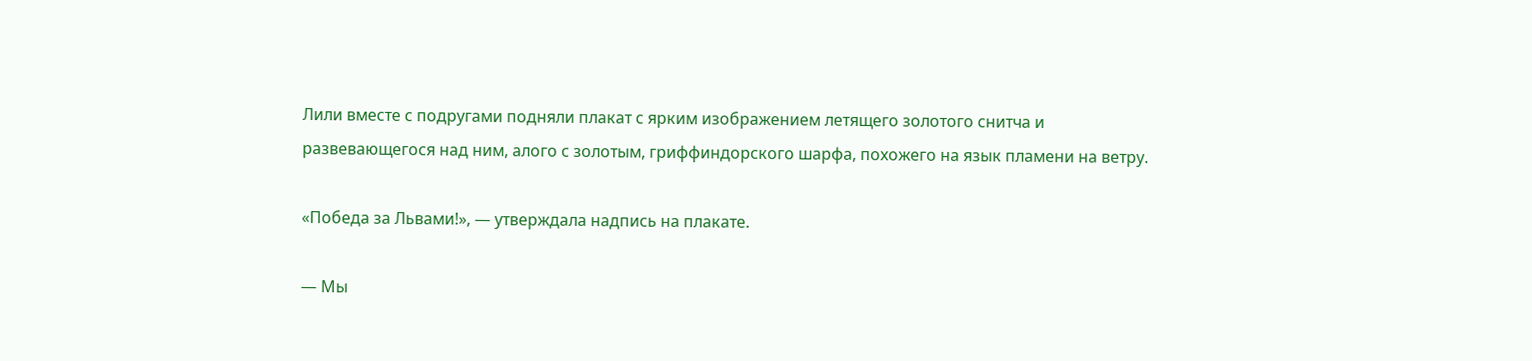Лили вместе с подругами подняли плакат с ярким изображением летящего золотого снитча и развевающегося над ним, алого с золотым, гриффиндорского шарфа, похожего на язык пламени на ветру.

«Победа за Львами!», — утверждала надпись на плакате.

— Мы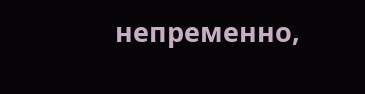непременно,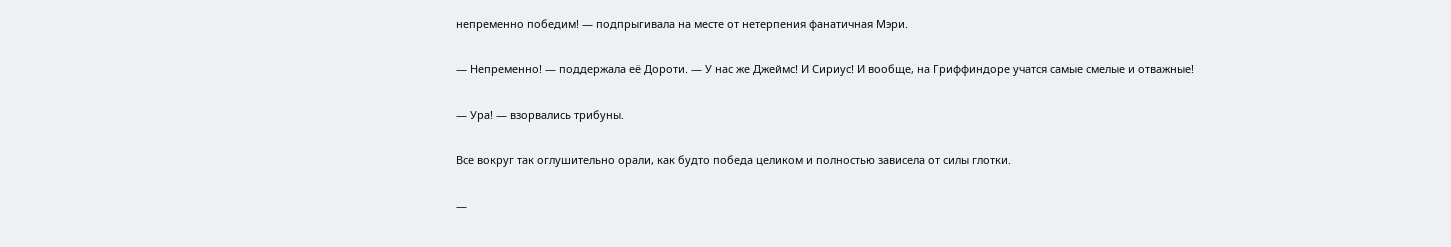непременно победим! — подпрыгивала на месте от нетерпения фанатичная Мэри.

— Непременно! — поддержала её Дороти. — У нас же Джеймс! И Сириус! И вообще, на Гриффиндоре учатся самые смелые и отважные!

— Ура! — взорвались трибуны.

Все вокруг так оглушительно орали, как будто победа целиком и полностью зависела от силы глотки.

—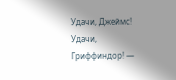Удачи, Джеймс! Удачи, Гриффиндор! —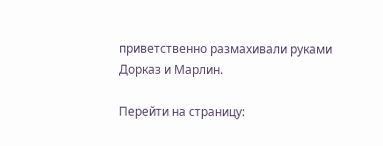приветственно размахивали руками Дорказ и Марлин.

Перейти на страницу: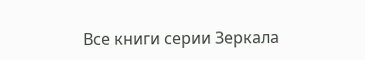Все книги серии Зеркала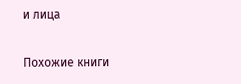и лица

Похожие книги